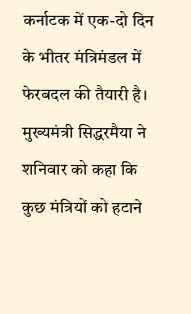कर्नाटक में एक-दो दिन के भीतर मंत्रिमंडल में फेरबदल की तैयारी है। मुख्यमंत्री सिद्धरमैया ने शनिवार को कहा कि कुछ मंत्रियों को हटाने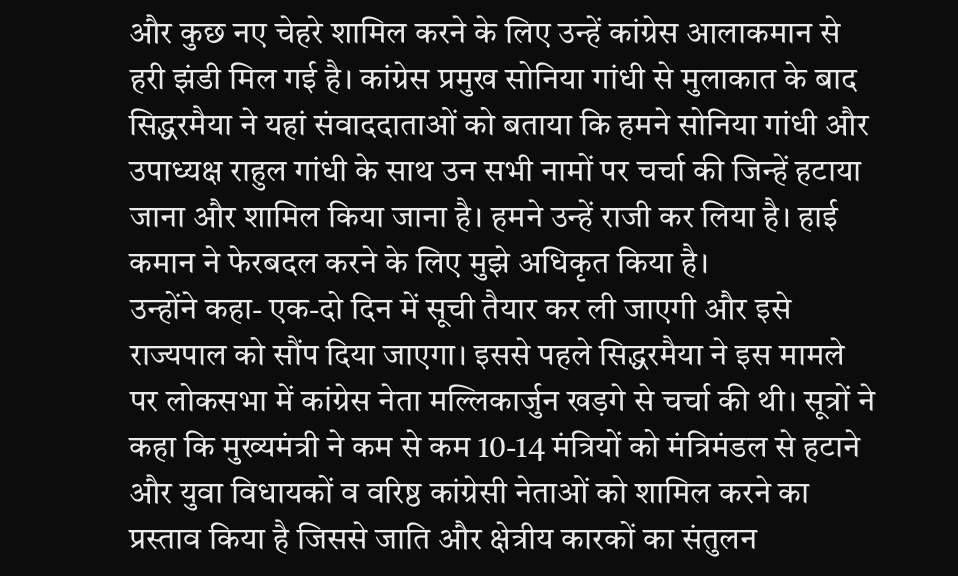और कुछ नए चेहरे शामिल करने के लिए उन्हें कांग्रेस आलाकमान से हरी झंडी मिल गई है। कांग्रेस प्रमुख सोनिया गांधी से मुलाकात के बाद सिद्धरमैया ने यहां संवाददाताओं को बताया कि हमने सोनिया गांधी और उपाध्यक्ष राहुल गांधी के साथ उन सभी नामों पर चर्चा की जिन्हें हटाया जाना और शामिल किया जाना है। हमने उन्हें राजी कर लिया है। हाई कमान ने फेरबदल करने के लिए मुझे अधिकृत किया है।
उन्होंने कहा- एक-दो दिन में सूची तैयार कर ली जाएगी और इसे राज्यपाल को सौंप दिया जाएगा। इससे पहले सिद्धरमैया ने इस मामले पर लोकसभा में कांग्रेस नेता मल्लिकार्जुन खड़गे से चर्चा की थी। सूत्रों ने कहा कि मुख्यमंत्री ने कम से कम 10-14 मंत्रियों को मंत्रिमंडल से हटाने और युवा विधायकों व वरिष्ठ कांग्रेसी नेताओं को शामिल करने का प्रस्ताव किया है जिससे जाति और क्षेत्रीय कारकों का संतुलन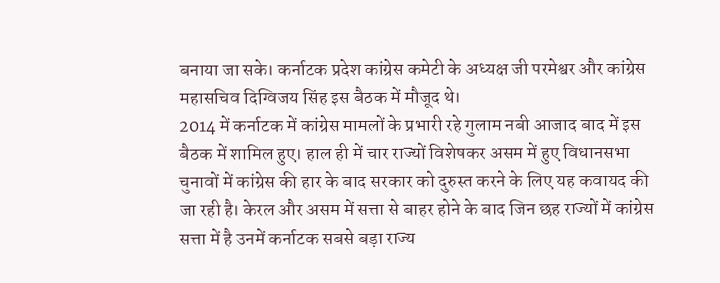बनाया जा सके। कर्नाटक प्रदेश कांग्रेस कमेटी के अध्यक्ष जी परमेश्वर और कांग्रेस महासचिव दिग्विजय सिंह इस बैठक में मौजूद थे।
2014 में कर्नाटक में कांग्रेस मामलों के प्रभारी रहे गुलाम नबी आजाद बाद में इस बैठक में शामिल हुए। हाल ही में चार राज्यों विशेषकर असम में हुए विधानसभा चुनावों में कांग्रेस की हार के बाद सरकार को दुरुस्त करने के लिए यह कवायद की जा रही है। केरल और असम में सत्ता से बाहर होने के बाद जिन छह राज्यों में कांग्रेस सत्ता में है उनमें कर्नाटक सबसे बड़ा राज्य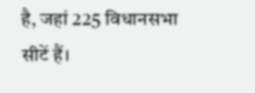है, जहां 225 विधानसभा सीटें हैं।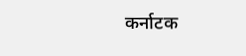कर्नाटक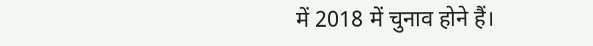में 2018 में चुनाव होने हैं।